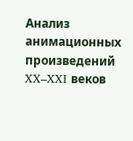Анализ анимационных произведений XX–XXI веков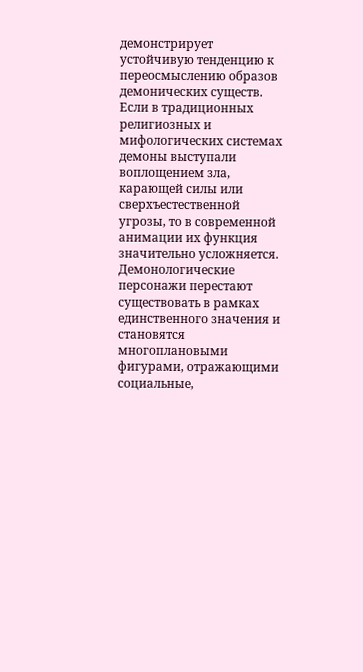демонстрирует устойчивую тенденцию к переосмыслению образов демонических существ. Если в традиционных религиозных и мифологических системах демоны выступали воплощением зла, карающей силы или сверхъестественной угрозы, то в современной анимации их функция значительно усложняется. Демонологические персонажи перестают существовать в рамках единственного значения и становятся многоплановыми фигурами, отражающими социальные,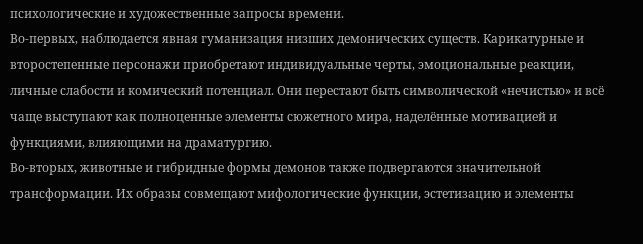психологические и художественные запросы времени.
Во-первых, наблюдается явная гуманизация низших демонических существ. Карикатурные и второстепенные персонажи приобретают индивидуальные черты, эмоциональные реакции, личные слабости и комический потенциал. Они перестают быть символической «нечистью» и всё чаще выступают как полноценные элементы сюжетного мира, наделённые мотивацией и функциями, влияющими на драматургию.
Во-вторых, животные и гибридные формы демонов также подвергаются значительной трансформации. Их образы совмещают мифологические функции, эстетизацию и элементы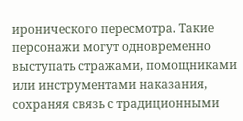иронического пересмотра. Такие персонажи могут одновременно выступать стражами, помощниками или инструментами наказания, сохраняя связь с традиционными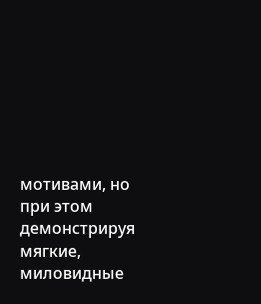мотивами, но при этом демонстрируя мягкие, миловидные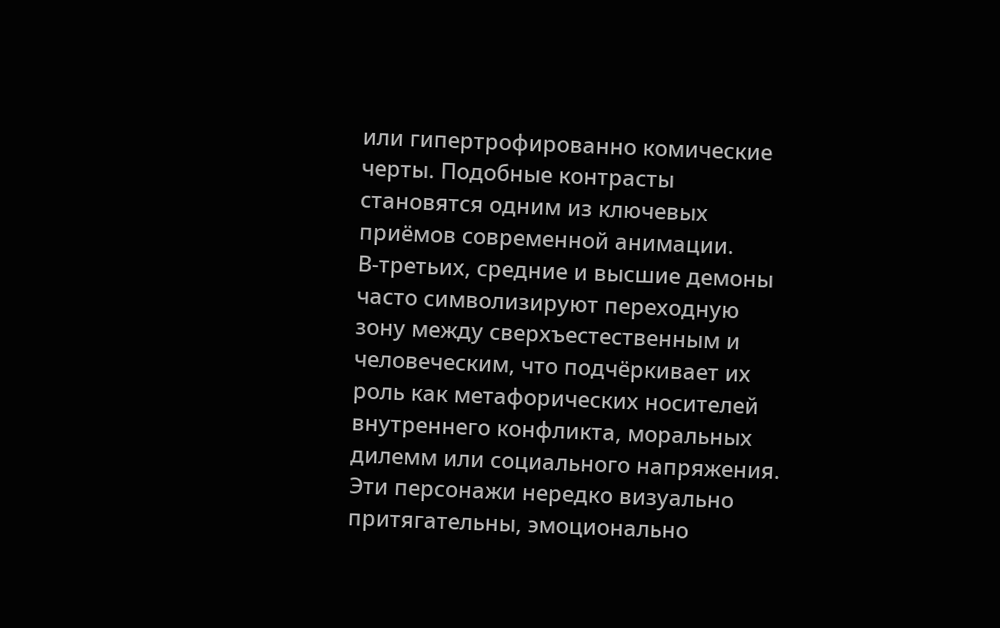или гипертрофированно комические черты. Подобные контрасты становятся одним из ключевых приёмов современной анимации.
В-третьих, средние и высшие демоны часто символизируют переходную зону между сверхъестественным и человеческим, что подчёркивает их роль как метафорических носителей внутреннего конфликта, моральных дилемм или социального напряжения. Эти персонажи нередко визуально притягательны, эмоционально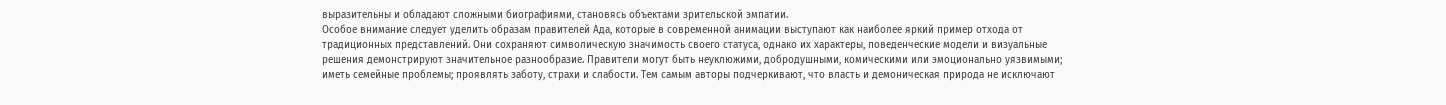выразительны и обладают сложными биографиями, становясь объектами зрительской эмпатии.
Особое внимание следует уделить образам правителей Ада, которые в современной анимации выступают как наиболее яркий пример отхода от традиционных представлений. Они сохраняют символическую значимость своего статуса, однако их характеры, поведенческие модели и визуальные решения демонстрируют значительное разнообразие. Правители могут быть неуклюжими, добродушными, комическими или эмоционально уязвимыми; иметь семейные проблемы; проявлять заботу, страхи и слабости. Тем самым авторы подчеркивают, что власть и демоническая природа не исключают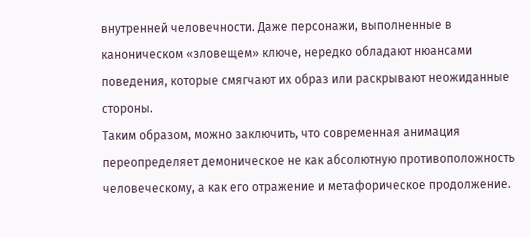внутренней человечности. Даже персонажи, выполненные в каноническом «зловещем» ключе, нередко обладают нюансами поведения, которые смягчают их образ или раскрывают неожиданные стороны.
Таким образом, можно заключить, что современная анимация переопределяет демоническое не как абсолютную противоположность человеческому, а как его отражение и метафорическое продолжение.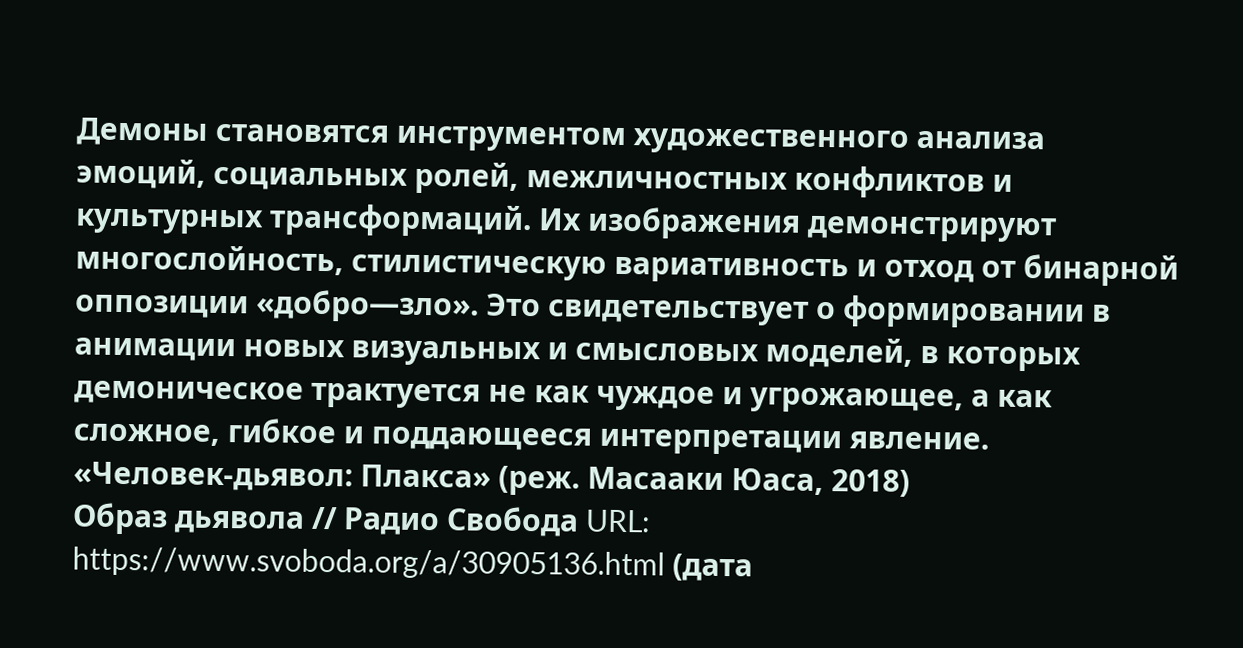Демоны становятся инструментом художественного анализа эмоций, социальных ролей, межличностных конфликтов и культурных трансформаций. Их изображения демонстрируют многослойность, стилистическую вариативность и отход от бинарной оппозиции «добро—зло». Это свидетельствует о формировании в анимации новых визуальных и смысловых моделей, в которых демоническое трактуется не как чуждое и угрожающее, а как сложное, гибкое и поддающееся интерпретации явление.
«Человек-дьявол: Плакса» (реж. Масааки Юаса, 2018)
Образ дьявола // Радио Свобода URL: https://www.svoboda.org/a/30905136.html (дата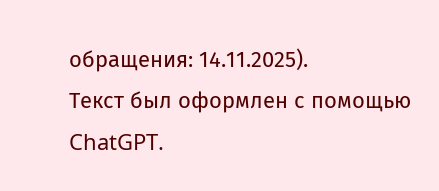обращения: 14.11.2025).
Текст был оформлен с помощью ChatGPT.